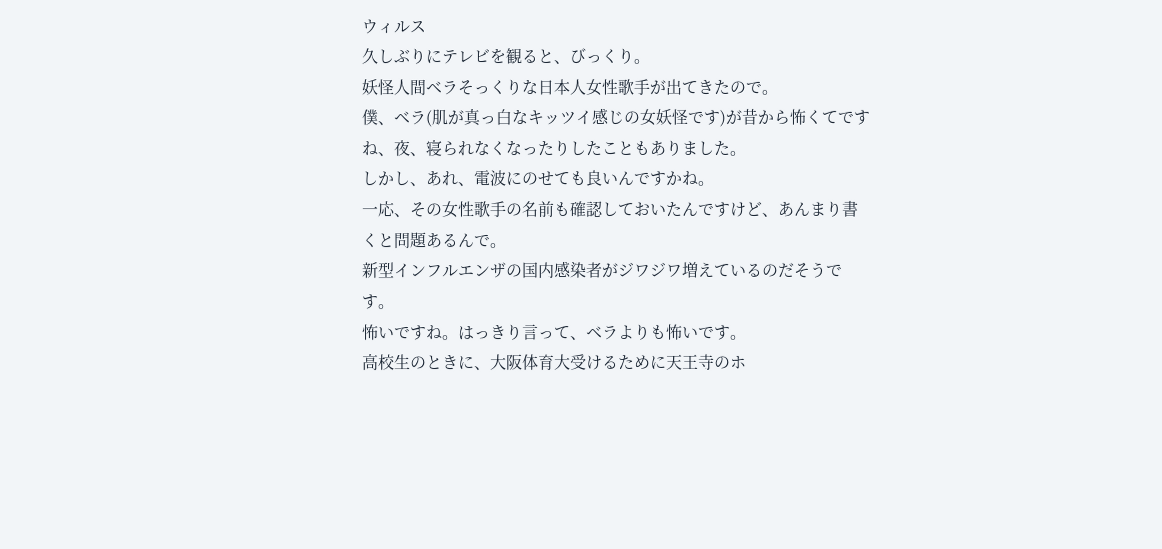ウィルス
久しぶりにテレビを観ると、びっくり。
妖怪人間ベラそっくりな日本人女性歌手が出てきたので。
僕、ベラ(肌が真っ白なキッツイ感じの女妖怪です)が昔から怖くてですね、夜、寝られなくなったりしたこともありました。
しかし、あれ、電波にのせても良いんですかね。
一応、その女性歌手の名前も確認しておいたんですけど、あんまり書くと問題あるんで。
新型インフルエンザの国内感染者がジワジワ増えているのだそうです。
怖いですね。はっきり言って、ベラよりも怖いです。
高校生のときに、大阪体育大受けるために天王寺のホ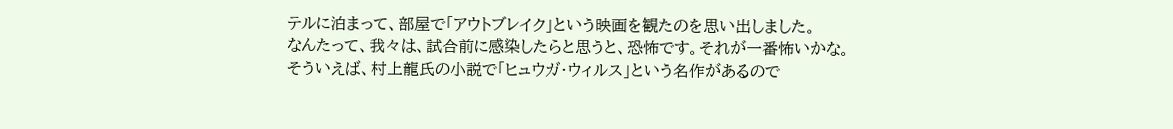テルに泊まって、部屋で「アウトブレイク」という映画を観たのを思い出しました。
なんたって、我々は、試合前に感染したらと思うと、恐怖です。それが一番怖いかな。
そういえば、村上龍氏の小説で「ヒュウガ・ウィルス」という名作があるので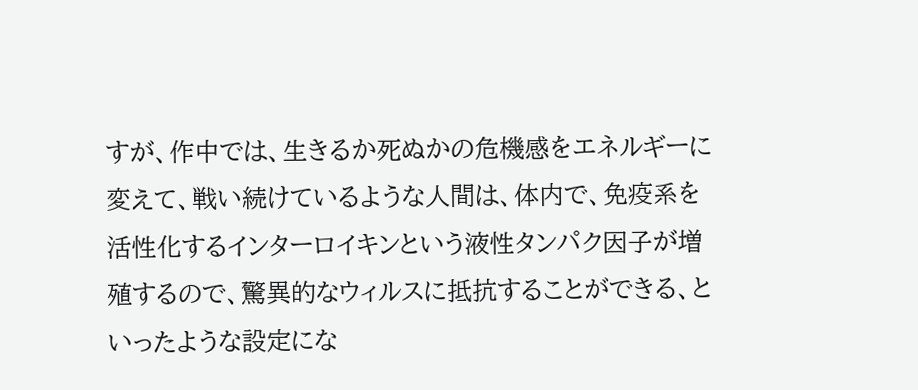すが、作中では、生きるか死ぬかの危機感をエネルギーに変えて、戦い続けているような人間は、体内で、免疫系を活性化するインターロイキンという液性タンパク因子が増殖するので、驚異的なウィルスに抵抗することができる、といったような設定にな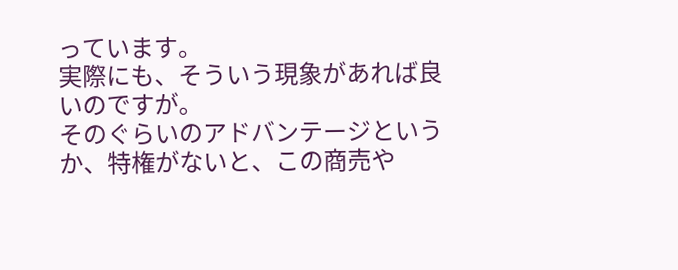っています。
実際にも、そういう現象があれば良いのですが。
そのぐらいのアドバンテージというか、特権がないと、この商売や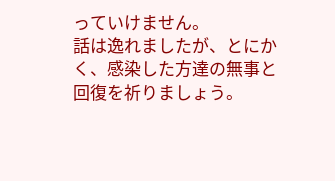っていけません。
話は逸れましたが、とにかく、感染した方達の無事と回復を祈りましょう。